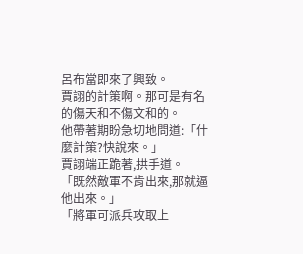呂布當即來了興致。
賈詡的計策啊。那可是有名的傷天和不傷文和的。
他帶著期盼急切地問道:「什麼計策?快說來。」
賈詡端正跪著,拱手道。
「既然敵軍不肯出來,那就逼他出來。」
「將軍可派兵攻取上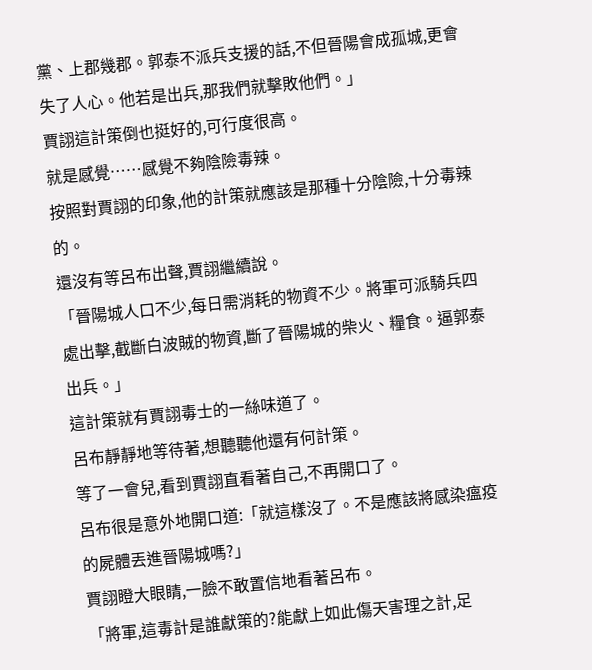黨、上郡幾郡。郭泰不派兵支援的話,不但晉陽會成孤城,更會失了人心。他若是出兵,那我們就擊敗他們。」
賈詡這計策倒也挺好的,可行度很高。
就是感覺……感覺不夠陰險毒辣。
按照對賈詡的印象,他的計策就應該是那種十分陰險,十分毒辣的。
還沒有等呂布出聲,賈詡繼續說。
「晉陽城人口不少,每日需消耗的物資不少。將軍可派騎兵四處出擊,截斷白波賊的物資,斷了晉陽城的柴火、糧食。逼郭泰出兵。」
這計策就有賈詡毒士的一絲味道了。
呂布靜靜地等待著,想聽聽他還有何計策。
等了一會兒,看到賈詡直看著自己,不再開口了。
呂布很是意外地開口道:「就這樣沒了。不是應該將感染瘟疫的屍體丟進晉陽城嗎?」
賈詡瞪大眼睛,一臉不敢置信地看著呂布。
「將軍,這毒計是誰獻策的?能獻上如此傷天害理之計,足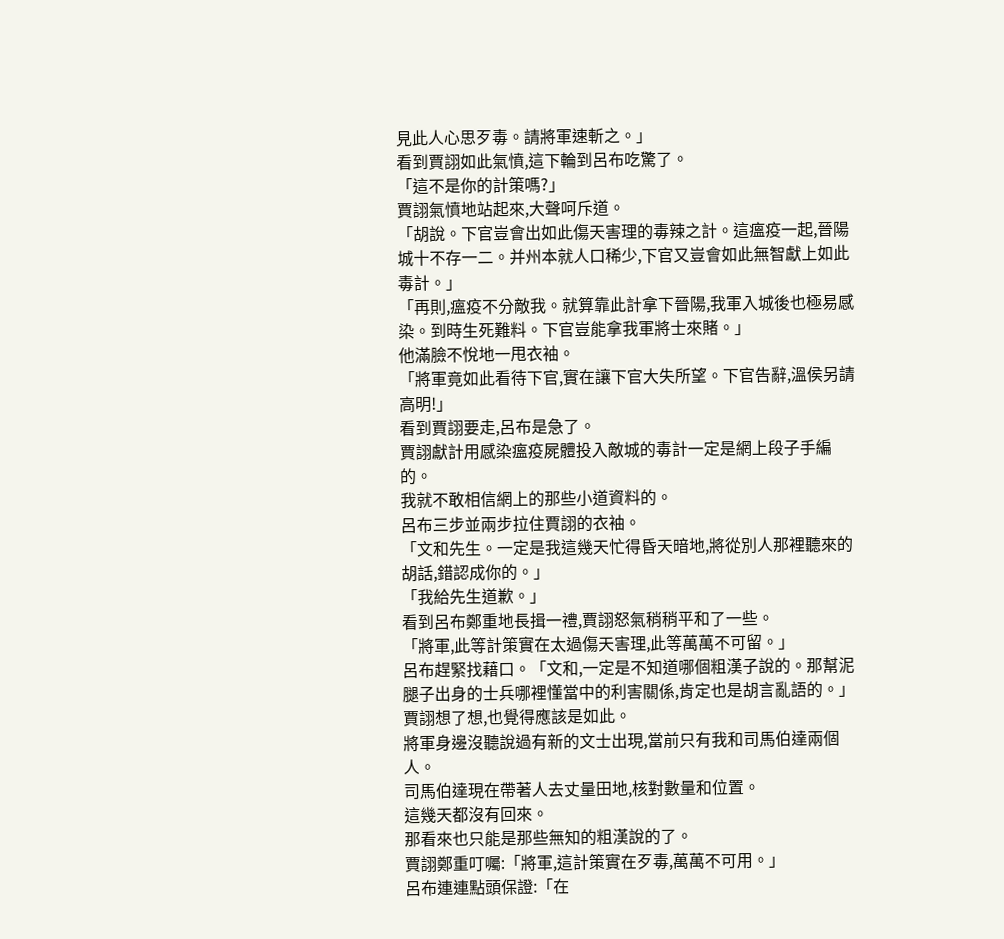見此人心思歹毒。請將軍速斬之。」
看到賈詡如此氣憤,這下輪到呂布吃驚了。
「這不是你的計策嗎?」
賈詡氣憤地站起來,大聲呵斥道。
「胡說。下官豈會出如此傷天害理的毒辣之計。這瘟疫一起,晉陽城十不存一二。并州本就人口稀少,下官又豈會如此無智獻上如此毒計。」
「再則,瘟疫不分敵我。就算靠此計拿下晉陽,我軍入城後也極易感染。到時生死難料。下官豈能拿我軍將士來賭。」
他滿臉不悅地一甩衣袖。
「將軍竟如此看待下官,實在讓下官大失所望。下官告辭,溫侯另請高明!」
看到賈詡要走,呂布是急了。
賈詡獻計用感染瘟疫屍體投入敵城的毒計一定是網上段子手編的。
我就不敢相信網上的那些小道資料的。
呂布三步並兩步拉住賈詡的衣袖。
「文和先生。一定是我這幾天忙得昏天暗地,將從別人那裡聽來的胡話,錯認成你的。」
「我給先生道歉。」
看到呂布鄭重地長揖一禮,賈詡怒氣稍稍平和了一些。
「將軍,此等計策實在太過傷天害理,此等萬萬不可留。」
呂布趕緊找藉口。「文和,一定是不知道哪個粗漢子說的。那幫泥腿子出身的士兵哪裡懂當中的利害關係,肯定也是胡言亂語的。」
賈詡想了想,也覺得應該是如此。
將軍身邊沒聽說過有新的文士出現,當前只有我和司馬伯達兩個人。
司馬伯達現在帶著人去丈量田地,核對數量和位置。
這幾天都沒有回來。
那看來也只能是那些無知的粗漢說的了。
賈詡鄭重叮囑:「將軍,這計策實在歹毒,萬萬不可用。」
呂布連連點頭保證:「在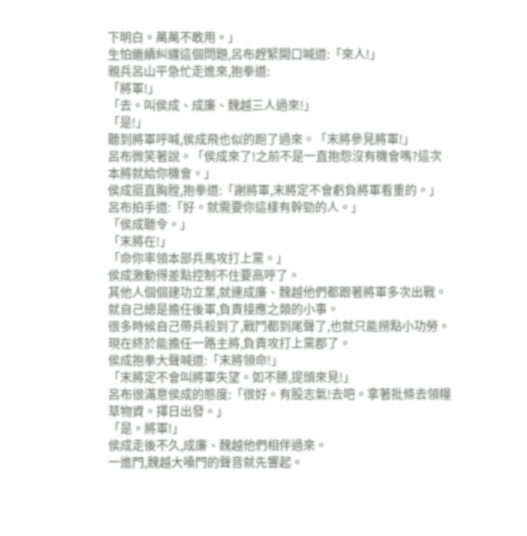下明白。萬萬不敢用。」
生怕繼續糾纏這個問題,呂布趕緊開口喊道:「來人!」
親兵呂山平急忙走進來,抱拳道:
「將軍!」
「去。叫侯成、成廉、魏越三人過來!」
「是!」
聽到將軍呼喊,侯成飛也似的跑了過來。「末將參見將軍!」
呂布微笑著說。「侯成來了!之前不是一直抱怨沒有機會嗎?這次本將就給你機會。」
侯成挺直胸膛,抱拳道:「謝將軍,末將定不會虧負將軍看重的。」
呂布拍手道:「好。就需要你這樣有幹勁的人。」
「侯成聽令。」
「末將在!」
「命你率領本部兵馬攻打上黨。」
侯成激動得差點控制不住要高呼了。
其他人個個建功立業,就連成廉、魏越他們都跟著將軍多次出戰。
就自己總是擔任後軍,負責接應之類的小事。
很多時候自己帶兵殺到了,戰鬥都到尾聲了,也就只能撈點小功勞。
現在終於能擔任一路主將,負責攻打上黨郡了。
侯成抱拳大聲喊道:「末將領命!」
「末將定不會叫將軍失望。如不勝,提頭來見!」
呂布很滿意侯成的態度:「很好。有股志氣!去吧。拿著批條去領糧草物資。擇日出發。」
「是。將軍!」
侯成走後不久,成廉、魏越他們相伴過來。
一進門,魏越大嗓門的聲音就先響起。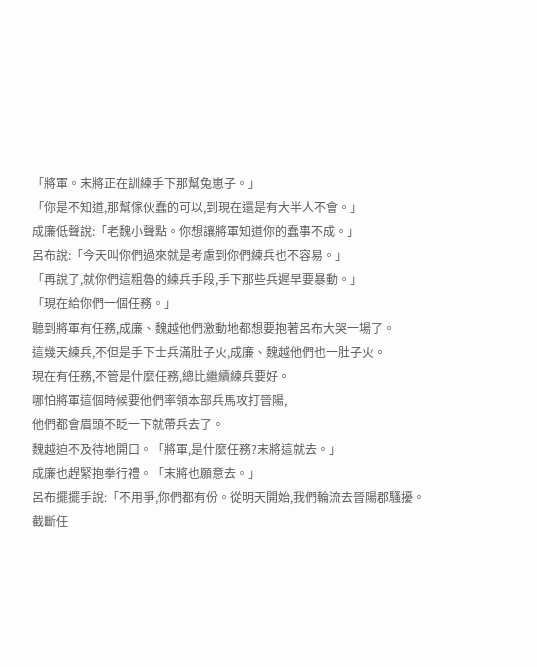「將軍。末將正在訓練手下那幫兔崽子。」
「你是不知道,那幫傢伙蠢的可以,到現在還是有大半人不會。」
成廉低聲說:「老魏小聲點。你想讓將軍知道你的蠢事不成。」
呂布說:「今天叫你們過來就是考慮到你們練兵也不容易。」
「再說了,就你們這粗魯的練兵手段,手下那些兵遲早要暴動。」
「現在給你們一個任務。」
聽到將軍有任務,成廉、魏越他們激動地都想要抱著呂布大哭一場了。
這幾天練兵,不但是手下士兵滿肚子火,成廉、魏越他們也一肚子火。
現在有任務,不管是什麼任務,總比繼續練兵要好。
哪怕將軍這個時候要他們率領本部兵馬攻打晉陽,
他們都會眉頭不眨一下就帶兵去了。
魏越迫不及待地開口。「將軍,是什麼任務?末將這就去。」
成廉也趕緊抱拳行禮。「末將也願意去。」
呂布擺擺手說:「不用爭,你們都有份。從明天開始,我們輪流去晉陽郡騷擾。截斷任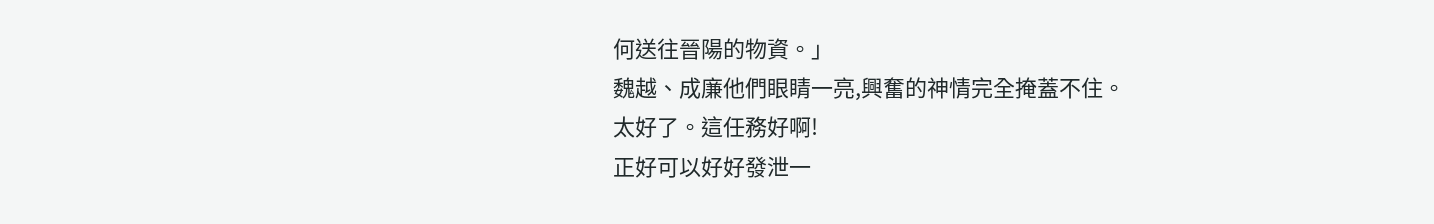何送往晉陽的物資。」
魏越、成廉他們眼睛一亮,興奮的神情完全掩蓋不住。
太好了。這任務好啊!
正好可以好好發泄一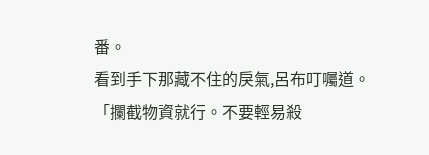番。
看到手下那藏不住的戾氣,呂布叮囑道。
「攔截物資就行。不要輕易殺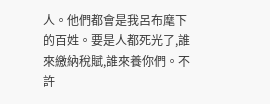人。他們都會是我呂布麾下的百姓。要是人都死光了,誰來繳納稅賦,誰來養你們。不許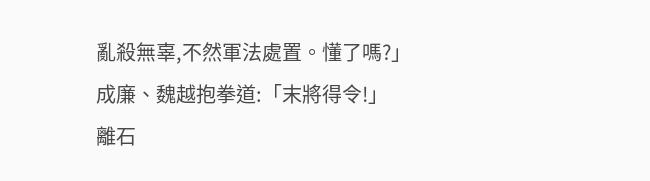亂殺無辜,不然軍法處置。懂了嗎?」
成廉、魏越抱拳道:「末將得令!」
離石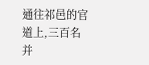通往祁邑的官道上,三百名并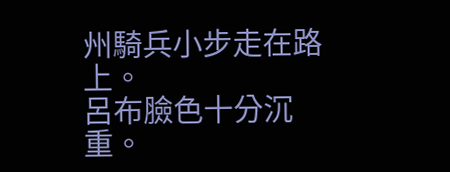州騎兵小步走在路上。
呂布臉色十分沉重。